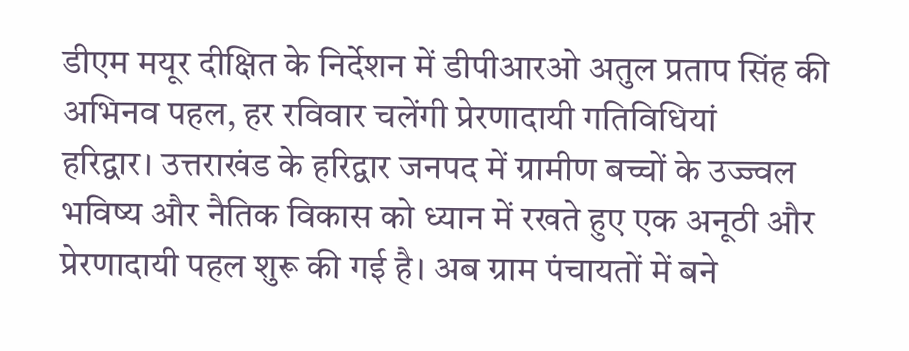डीएम मयूर दीक्षित के निर्देशन में डीपीआरओ अतुल प्रताप सिंह की अभिनव पहल, हर रविवार चलेंगी प्रेरणादायी गतिविधियां
हरिद्वार। उत्तराखंड के हरिद्वार जनपद में ग्रामीण बच्चों के उज्ज्वल भविष्य और नैतिक विकास को ध्यान में रखते हुए एक अनूठी और प्रेरणादायी पहल शुरू की गई है। अब ग्राम पंचायतों में बने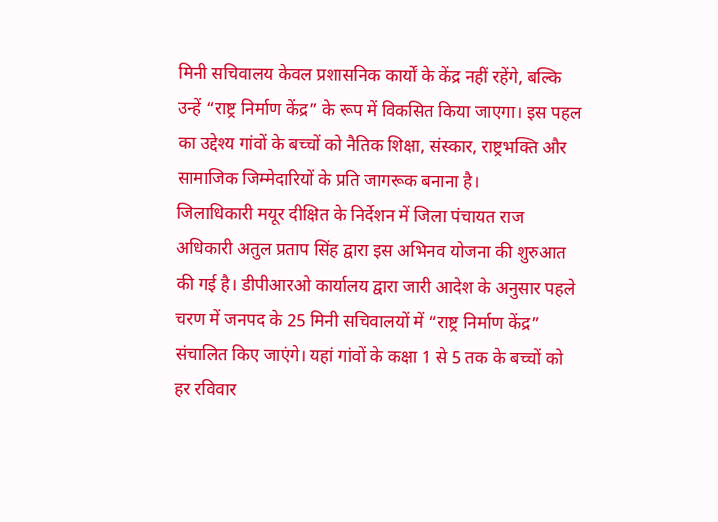मिनी सचिवालय केवल प्रशासनिक कार्यों के केंद्र नहीं रहेंगे, बल्कि उन्हें “राष्ट्र निर्माण केंद्र” के रूप में विकसित किया जाएगा। इस पहल का उद्देश्य गांवों के बच्चों को नैतिक शिक्षा, संस्कार, राष्ट्रभक्ति और सामाजिक जिम्मेदारियों के प्रति जागरूक बनाना है।
जिलाधिकारी मयूर दीक्षित के निर्देशन में जिला पंचायत राज अधिकारी अतुल प्रताप सिंह द्वारा इस अभिनव योजना की शुरुआत की गई है। डीपीआरओ कार्यालय द्वारा जारी आदेश के अनुसार पहले चरण में जनपद के 25 मिनी सचिवालयों में “राष्ट्र निर्माण केंद्र” संचालित किए जाएंगे। यहां गांवों के कक्षा 1 से 5 तक के बच्चों को हर रविवार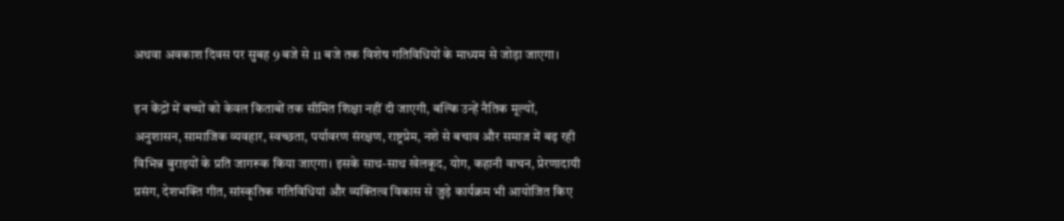अथवा अवकाश दिवस पर सुबह 9 बजे से 11 बजे तक विशेष गतिविधियों के माध्यम से जोड़ा जाएगा।

इन केंद्रों में बच्चों को केवल किताबों तक सीमित शिक्षा नहीं दी जाएगी, बल्कि उन्हें नैतिक मूल्यों, अनुशासन, सामाजिक व्यवहार, स्वच्छता, पर्यावरण संरक्षण, राष्ट्रप्रेम, नशे से बचाव और समाज में बढ़ रही विभिन्न बुराइयों के प्रति जागरूक किया जाएगा। इसके साथ-साथ खेलकूद, योग, कहानी वाचन, प्रेरणादायी प्रसंग, देशभक्ति गीत, सांस्कृतिक गतिविधियां और व्यक्तित्व विकास से जुड़े कार्यक्रम भी आयोजित किए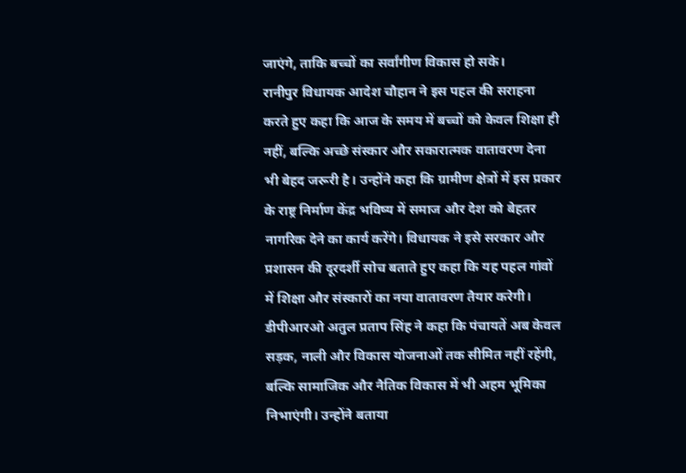जाएंगे, ताकि बच्चों का सर्वांगीण विकास हो सके।
रानीपुर विधायक आदेश चौहान ने इस पहल की सराहना करते हुए कहा कि आज के समय में बच्चों को केवल शिक्षा ही नहीं, बल्कि अच्छे संस्कार और सकारात्मक वातावरण देना भी बेहद जरूरी है। उन्होंने कहा कि ग्रामीण क्षेत्रों में इस प्रकार के राष्ट्र निर्माण केंद्र भविष्य में समाज और देश को बेहतर नागरिक देने का कार्य करेंगे। विधायक ने इसे सरकार और प्रशासन की दूरदर्शी सोच बताते हुए कहा कि यह पहल गांवों में शिक्षा और संस्कारों का नया वातावरण तैयार करेगी।
डीपीआरओ अतुल प्रताप सिंह ने कहा कि पंचायतें अब केवल सड़क, नाली और विकास योजनाओं तक सीमित नहीं रहेंगी, बल्कि सामाजिक और नैतिक विकास में भी अहम भूमिका निभाएंगी। उन्होंने बताया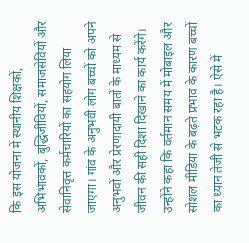कि इस योजना में स्थानीय शिक्षकों, अभिभावकों, बुद्धिजीवियों, समाजसेवियों और सेवानिवृत्त कर्मचारियों का सहयोग लिया जाएगा। गांव के अनुभवी लोग बच्चों को अपने अनुभवों और प्रेरणादायी बातों के माध्यम से जीवन की सही दिशा दिखाने का कार्य करेंगे।
उन्होंने कहा कि वर्तमान समय में मोबाइल और सोशल मीडिया के बढ़ते प्रभाव के कारण बच्चों का ध्यान तेजी से भटक रहा है। ऐसे में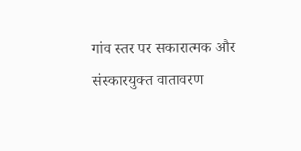गांव स्तर पर सकारात्मक और संस्कारयुक्त वातावरण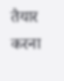तैयार करना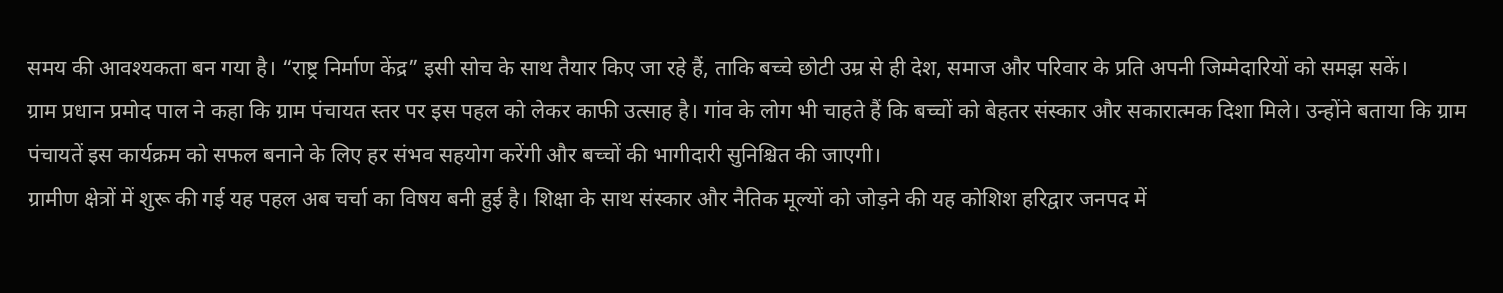समय की आवश्यकता बन गया है। “राष्ट्र निर्माण केंद्र” इसी सोच के साथ तैयार किए जा रहे हैं, ताकि बच्चे छोटी उम्र से ही देश, समाज और परिवार के प्रति अपनी जिम्मेदारियों को समझ सकें।
ग्राम प्रधान प्रमोद पाल ने कहा कि ग्राम पंचायत स्तर पर इस पहल को लेकर काफी उत्साह है। गांव के लोग भी चाहते हैं कि बच्चों को बेहतर संस्कार और सकारात्मक दिशा मिले। उन्होंने बताया कि ग्राम पंचायतें इस कार्यक्रम को सफल बनाने के लिए हर संभव सहयोग करेंगी और बच्चों की भागीदारी सुनिश्चित की जाएगी।
ग्रामीण क्षेत्रों में शुरू की गई यह पहल अब चर्चा का विषय बनी हुई है। शिक्षा के साथ संस्कार और नैतिक मूल्यों को जोड़ने की यह कोशिश हरिद्वार जनपद में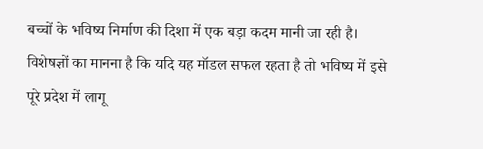बच्चों के भविष्य निर्माण की दिशा में एक बड़ा कदम मानी जा रही है। विशेषज्ञों का मानना है कि यदि यह मॉडल सफल रहता है तो भविष्य में इसे पूरे प्रदेश में लागू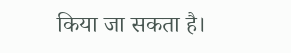किया जा सकता है।